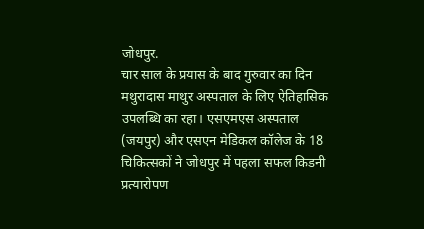जोधपुर.
चार साल के प्रयास के बाद गुरुवार का दिन मथुरादास माथुर अस्पताल के लिए ऐतिहासिक उपलब्धि का रहा। एसएमएस अस्पताल (जयपुर) और एसएन मेडिकल कॉलेज के 18 चिकित्सकों ने जोधपुर में पहला सफल किडनी प्रत्यारोपण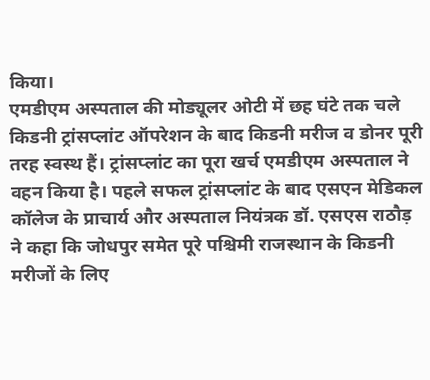किया।
एमडीएम अस्पताल की मोड्यूलर ओटी में छह घंटे तक चले किडनी ट्रांसप्लांट ऑपरेशन के बाद किडनी मरीज व डोनर पूरी तरह स्वस्थ हैं। ट्रांसप्लांट का पूरा खर्च एमडीएम अस्पताल ने वहन किया है। पहले सफल ट्रांसप्लांट के बाद एसएन मेडिकल कॉलेज के प्राचार्य और अस्पताल नियंत्रक डॉ. एसएस राठौड़ ने कहा कि जोधपुर समेत पूरे पश्चिमी राजस्थान के किडनी मरीजों के लिए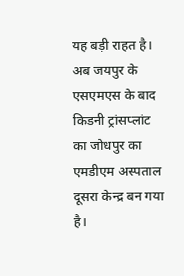यह बड़ी राहत है। अब जयपुर के एसएमएस के बाद किडनी ट्रांसप्लांट का जोधपुर का एमडीएम अस्पताल दूसरा केन्द्र बन गया है।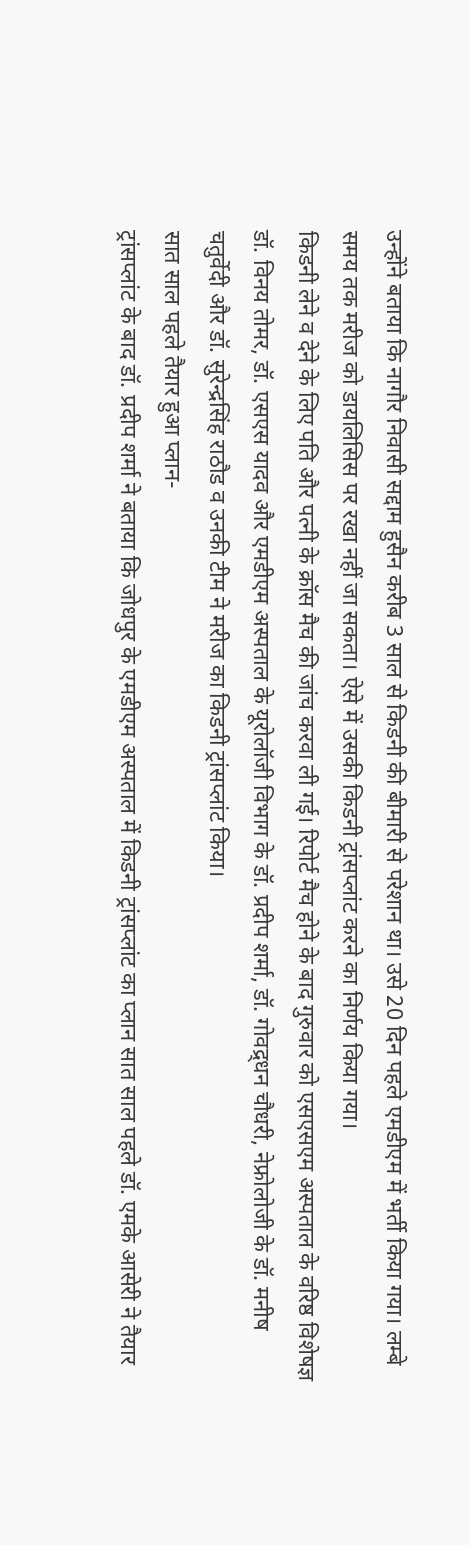उन्होंने बताया कि नागौर निवासी सद्दाम हुसैन करीब 3 साल से किडनी की बीमारी से परेशान था। उसे 20 दिन पहले एमडीएम में भर्ती किया गया। लम्बे समय तक मरीज को डायलिसिस पर रखा नहीं जा सकता। ऐसे में उसकी किडनी ट्रांसप्लांट करने का निर्णय किया गया।
किडनी लेने व देने के लिए पति और पत्नी के क्रॉस मैच की जांच करवा ली गई। रिपोर्ट मैच होने के बाद गुरुवार को एसएसएम अस्पताल के वरिष्ठ विशेषज्ञ डॉ. विनय तोमर, डॉ. एसएस यादव और एमडीएम अस्पताल के यूरोलॉजी विभाग के डॉ. प्रदीप शर्मा, डॉ. गोवद्र्धन चौधरी, नेफ्रोलोजी के डॉ. मनीष चतुर्वेदी और डॉ. सुरेन्द्रसिंह राठौड व उनकी टीम ने मरीज का किडनी ट्रांसप्लांट किया।
सात साल पहले तैयार हुआ प्लान-
ट्रांसप्लांट के बाद डॉ. प्रदीप शर्मा ने बताया कि जोधपुर के एमडीएम अस्पताल में किडनी ट्रांसप्लांट का प्लान सात साल पहले डॉ. एमके आसेरी ने तैयार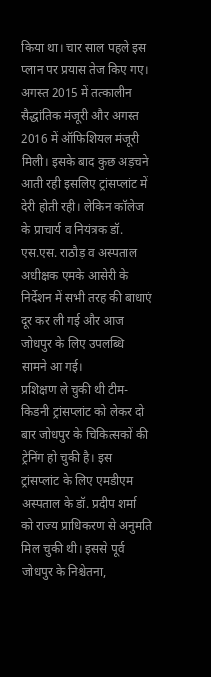किया था। चार साल पहले इस प्लान पर प्रयास तेज किए गए। अगस्त 2015 में तत्कालीन सैद्धांतिक मंजूरी और अगस्त 2016 में ऑफिशियल मंजूरी मिली। इसके बाद कुछ अड़चने आती रही इसलिए ट्रांसप्लांट में देरी होती रही। लेकिन कॉलेज के प्राचार्य व नियंत्रक डॉ. एस.एस. राठौड़ व अस्पताल अधीक्षक एमके आसेरी के निर्देशन में सभी तरह की बाधाएं दूर कर ली गई और आज जोधपुर के लिए उपलब्धि सामने आ गई।
प्रशिक्षण ले चुकी थी टीम-
किडनी ट्रांसप्लांट को लेकर दो बार जोधपुर के चिकित्सकों की ट्रेनिंग हो चुकी है। इस ट्रांसप्लांट के लिए एमडीएम अस्पताल के डॉ. प्रदीप शर्मा को राज्य प्राधिकरण से अनुमति मिल चुकी थी। इससे पूर्व जोधपुर के निश्चेतना,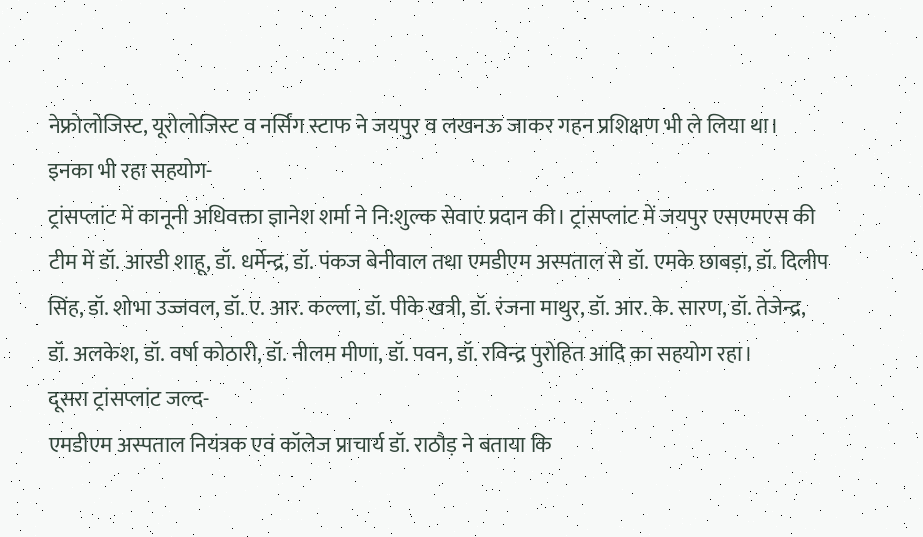नेफ्रोलोजिस्ट, यूरोलोजिस्ट व नर्सिंग स्टाफ ने जयपुर व लखनऊ जाकर गहन प्रशिक्षण भी ले लिया था।
इनका भी रहा सहयोग-
ट्रांसप्लांट में कानूनी अधिवक्ता ज्ञानेश शर्मा ने नि:शुल्क सेवाएं प्रदान की। ट्रांसप्लांट में जयपुर एसएमएस की टीम में डॉ. आरडी शाहू, डॉ. धर्मेन्द्र, डॉ. पंकज बेनीवाल तथा एमडीएम अस्पताल से डॉ. एमके छाबड़ा, डॉ. दिलीप सिंह, डॉ. शोभा उज्जवल, डॉ. ए. आर. कल्ला, डॉ. पीके खत्री, डॉ. रंजना माथुर, डॉ. आर. के. सारण, डॉ. तेजेन्द्र, डॉ. अलकेश, डॉ. वर्षा कोठारी, डॉ. नीलम मीणा, डॉ. पवन, डॉ. रविन्द्र पुरोहित आदि का सहयोग रहा।
दूसरा ट्रांसप्लांट जल्द-
एमडीएम अस्पताल नियंत्रक एवं कॉलेज प्राचार्य डॉ. राठौड़ ने बताया कि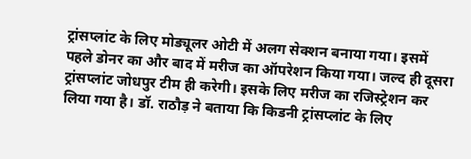ट्रांसप्लांट के लिए मोड्यूलर ओटी में अलग सेक्शन बनाया गया। इसमें पहले डोनर का और बाद में मरीज का ऑपरेशन किया गया। जल्द ही दूसरा ट्रांसप्लांट जोधपुर टीम ही करेगी। इसके लिए मरीज का रजिस्ट्रेशन कर लिया गया है। डॉ. राठौड़ ने बताया कि किडनी ट्रांसप्लांट के लिए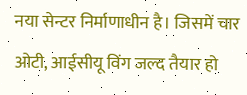नया सेन्टर निर्माणाधीन है। जिसमें चार ओटी, आईसीयू विंग जल्द तैयार हो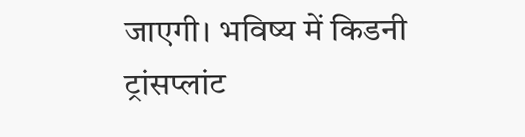जाएगी। भविष्य में किडनी ट्रांसप्लांट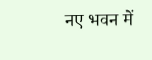नए भवन में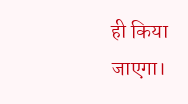ही किया जाएगा।